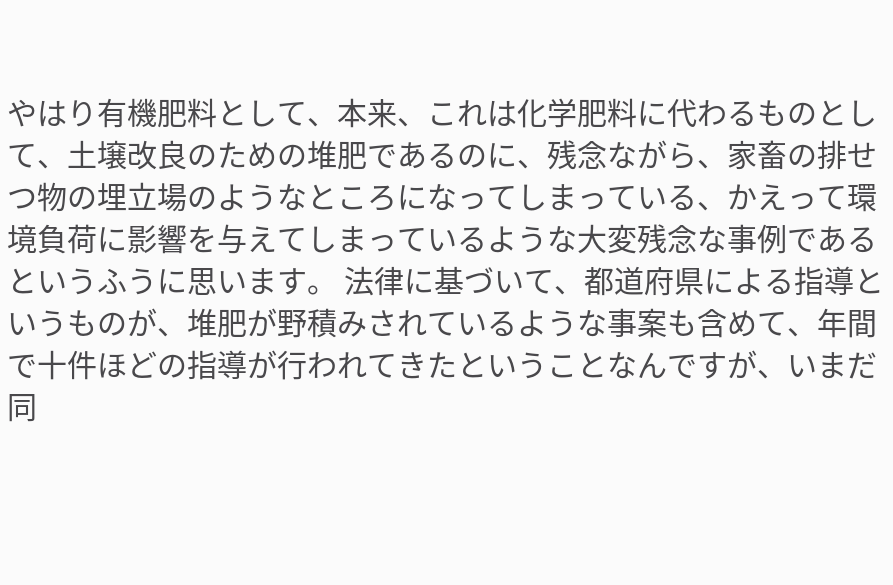やはり有機肥料として、本来、これは化学肥料に代わるものとして、土壌改良のための堆肥であるのに、残念ながら、家畜の排せつ物の埋立場のようなところになってしまっている、かえって環境負荷に影響を与えてしまっているような大変残念な事例であるというふうに思います。 法律に基づいて、都道府県による指導というものが、堆肥が野積みされているような事案も含めて、年間で十件ほどの指導が行われてきたということなんですが、いまだ同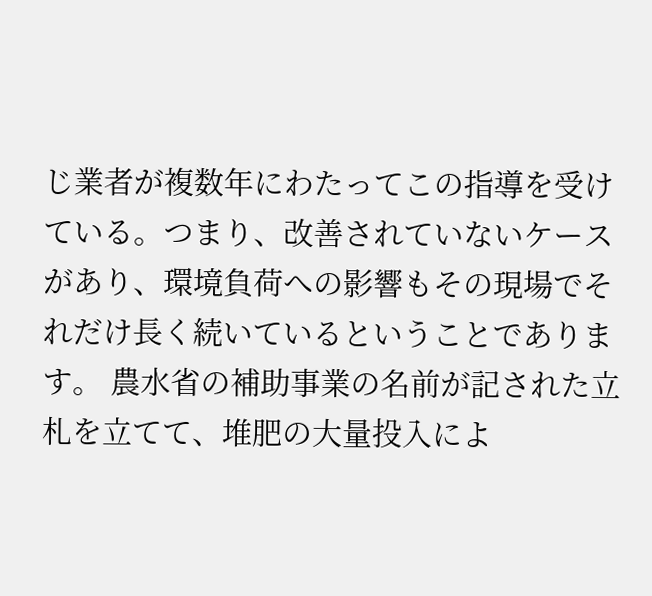じ業者が複数年にわたってこの指導を受けている。つまり、改善されていないケースがあり、環境負荷への影響もその現場でそれだけ長く続いているということであります。 農水省の補助事業の名前が記された立札を立てて、堆肥の大量投入によ